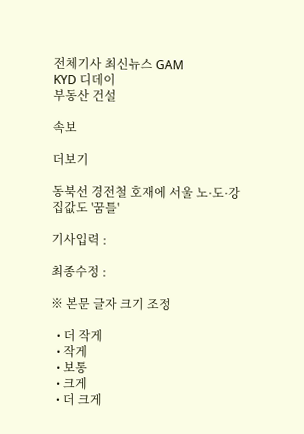전체기사 최신뉴스 GAM
KYD 디데이
부동산 건설

속보

더보기

동북선 경전철 호재에 서울 노·도·강 집값도 '꿈틀'

기사입력 :

최종수정 :

※ 본문 글자 크기 조정

  • 더 작게
  • 작게
  • 보통
  • 크게
  • 더 크게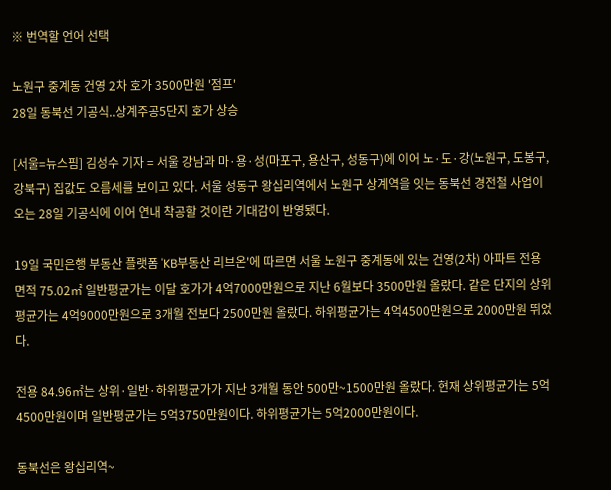※ 번역할 언어 선택

노원구 중계동 건영 2차 호가 3500만원 '점프'
28일 동북선 기공식..상계주공5단지 호가 상승

[서울=뉴스핌] 김성수 기자 = 서울 강남과 마·용·성(마포구, 용산구, 성동구)에 이어 노·도·강(노원구, 도봉구, 강북구) 집값도 오름세를 보이고 있다. 서울 성동구 왕십리역에서 노원구 상계역을 잇는 동북선 경전철 사업이 오는 28일 기공식에 이어 연내 착공할 것이란 기대감이 반영됐다.

19일 국민은행 부동산 플랫폼 'KB부동산 리브온'에 따르면 서울 노원구 중계동에 있는 건영(2차) 아파트 전용면적 75.02㎡ 일반평균가는 이달 호가가 4억7000만원으로 지난 6월보다 3500만원 올랐다. 같은 단지의 상위평균가는 4억9000만원으로 3개월 전보다 2500만원 올랐다. 하위평균가는 4억4500만원으로 2000만원 뛰었다.

전용 84.96㎡는 상위·일반·하위평균가가 지난 3개월 동안 500만~1500만원 올랐다. 현재 상위평균가는 5억4500만원이며 일반평균가는 5억3750만원이다. 하위평균가는 5억2000만원이다.

동북선은 왕십리역~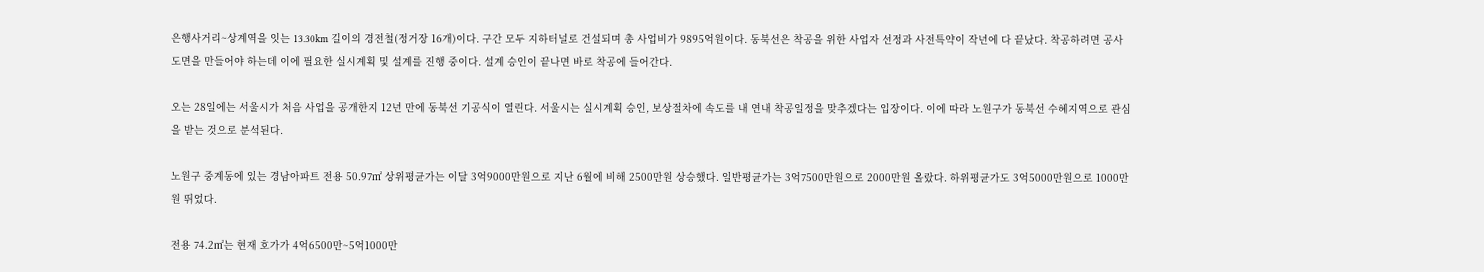은행사거리~상계역을 잇는 13.30km 길이의 경전철(정거장 16개)이다. 구간 모두 지하터널로 건설되며 총 사업비가 9895억원이다. 동북선은 착공을 위한 사업자 선정과 사전특약이 작년에 다 끝났다. 착공하려면 공사 도면을 만들어야 하는데 이에 필요한 실시계획 및 설계를 진행 중이다. 설계 승인이 끝나면 바로 착공에 들어간다.

오는 28일에는 서울시가 처음 사업을 공개한지 12년 만에 동북선 기공식이 열린다. 서울시는 실시계획 승인, 보상절차에 속도를 내 연내 착공일정을 맞추겠다는 입장이다. 이에 따라 노원구가 동북선 수혜지역으로 관심을 받는 것으로 분석된다.

노원구 중계동에 있는 경남아파트 전용 50.97㎡ 상위평균가는 이달 3억9000만원으로 지난 6월에 비해 2500만원 상승했다. 일반평균가는 3억7500만원으로 2000만원 올랐다. 하위평균가도 3억5000만원으로 1000만원 뛰었다.

전용 74.2㎡는 현재 호가가 4억6500만~5억1000만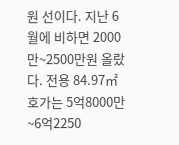원 선이다. 지난 6월에 비하면 2000만~2500만원 올랐다. 전용 84.97㎡ 호가는 5억8000만~6억2250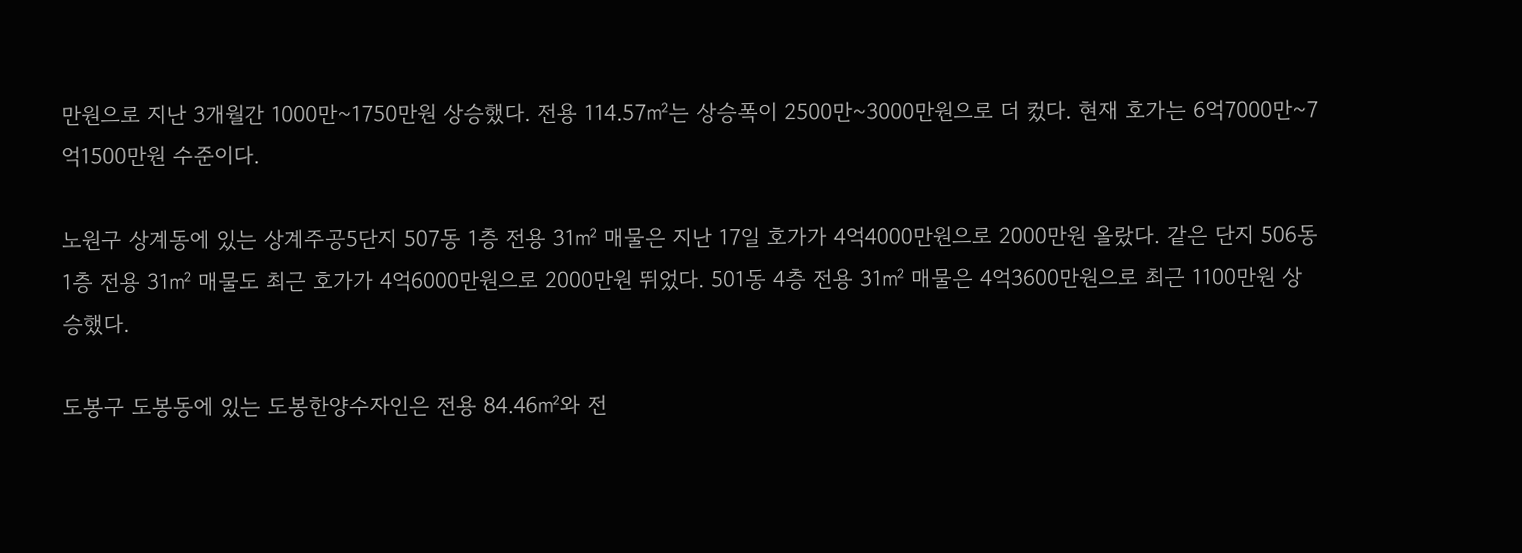만원으로 지난 3개월간 1000만~1750만원 상승했다. 전용 114.57㎡는 상승폭이 2500만~3000만원으로 더 컸다. 현재 호가는 6억7000만~7억1500만원 수준이다.

노원구 상계동에 있는 상계주공5단지 507동 1층 전용 31㎡ 매물은 지난 17일 호가가 4억4000만원으로 2000만원 올랐다. 같은 단지 506동 1층 전용 31㎡ 매물도 최근 호가가 4억6000만원으로 2000만원 뛰었다. 501동 4층 전용 31㎡ 매물은 4억3600만원으로 최근 1100만원 상승했다.

도봉구 도봉동에 있는 도봉한양수자인은 전용 84.46㎡와 전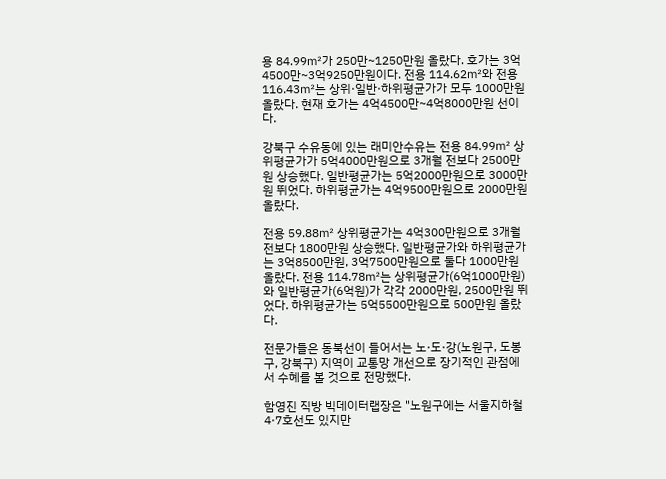용 84.99㎡가 250만~1250만원 올랐다. 호가는 3억4500만~3억9250만원이다. 전용 114.62㎡와 전용 116.43㎡는 상위·일반·하위평균가가 모두 1000만원 올랐다. 현재 호가는 4억4500만~4억8000만원 선이다.

강북구 수유동에 있는 래미안수유는 전용 84.99㎡ 상위평균가가 5억4000만원으로 3개월 전보다 2500만원 상승했다. 일반평균가는 5억2000만원으로 3000만원 뛰었다. 하위평균가는 4억9500만원으로 2000만원 올랐다.

전용 59.88㎡ 상위평균가는 4억300만원으로 3개월 전보다 1800만원 상승했다. 일반평균가와 하위평균가는 3억8500만원, 3억7500만원으로 둘다 1000만원 올랐다. 전용 114.78㎡는 상위평균가(6억1000만원)와 일반평균가(6억원)가 각각 2000만원, 2500만원 뛰었다. 하위평균가는 5억5500만원으로 500만원 올랐다.

전문가들은 동북선이 들어서는 노·도·강(노원구, 도봉구, 강북구) 지역이 교통망 개선으로 장기적인 관점에서 수혜를 볼 것으로 전망했다.

함영진 직방 빅데이터랩장은 "노원구에는 서울지하철 4·7호선도 있지만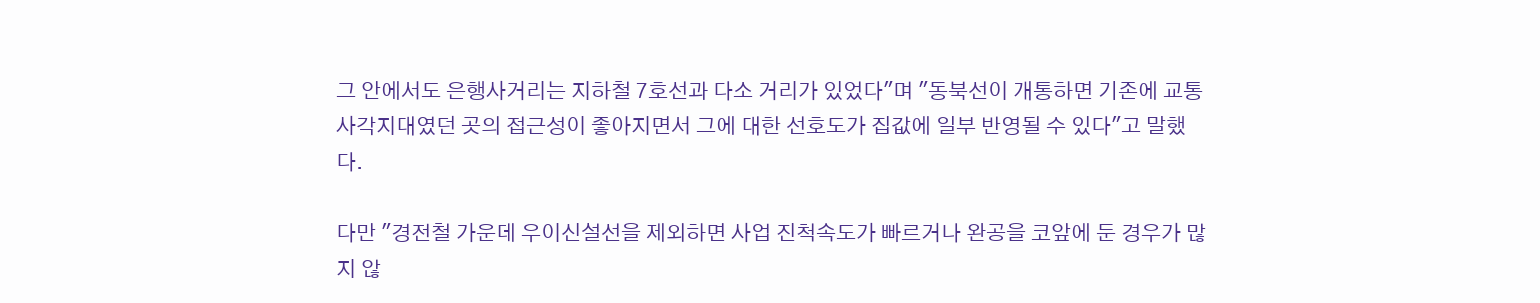그 안에서도 은행사거리는 지하철 7호선과 다소 거리가 있었다"며 "동북선이 개통하면 기존에 교통 사각지대였던 곳의 접근성이 좋아지면서 그에 대한 선호도가 집값에 일부 반영될 수 있다"고 말했다.

다만 "경전철 가운데 우이신설선을 제외하면 사업 진척속도가 빠르거나 완공을 코앞에 둔 경우가 많지 않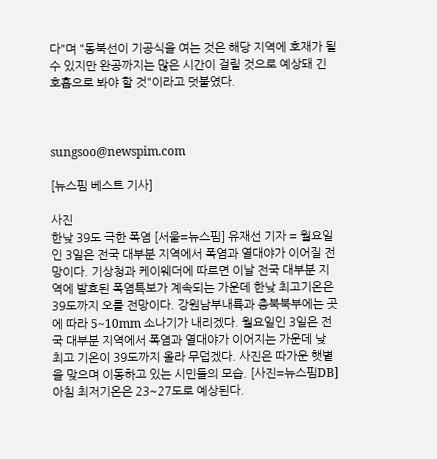다"며 "동북선이 기공식을 여는 것은 해당 지역에 호재가 될 수 있지만 완공까지는 많은 시간이 걸릴 것으로 예상돼 긴 호흡으로 봐야 할 것"이라고 덧붙였다.



sungsoo@newspim.com

[뉴스핌 베스트 기사]

사진
한낮 39도 극한 폭염 [서울=뉴스핌] 유재선 기자 = 월요일인 3일은 전국 대부분 지역에서 폭염과 열대야가 이어질 전망이다. 기상청과 케이웨더에 따르면 이날 전국 대부분 지역에 발효된 폭염특보가 계속되는 가운데 한낮 최고기온은 39도까지 오를 전망이다. 강원남부내륙과 충북북부에는 곳에 따라 5~10mm 소나기가 내리겠다. 월요일인 3일은 전국 대부분 지역에서 폭염과 열대야가 이어지는 가운데 낮 최고 기온이 39도까지 올라 무덥겠다. 사진은 따가운 햇볕을 맞으며 이동하고 있는 시민들의 모습. [사진=뉴스핌DB] 아침 최저기온은 23~27도로 예상된다.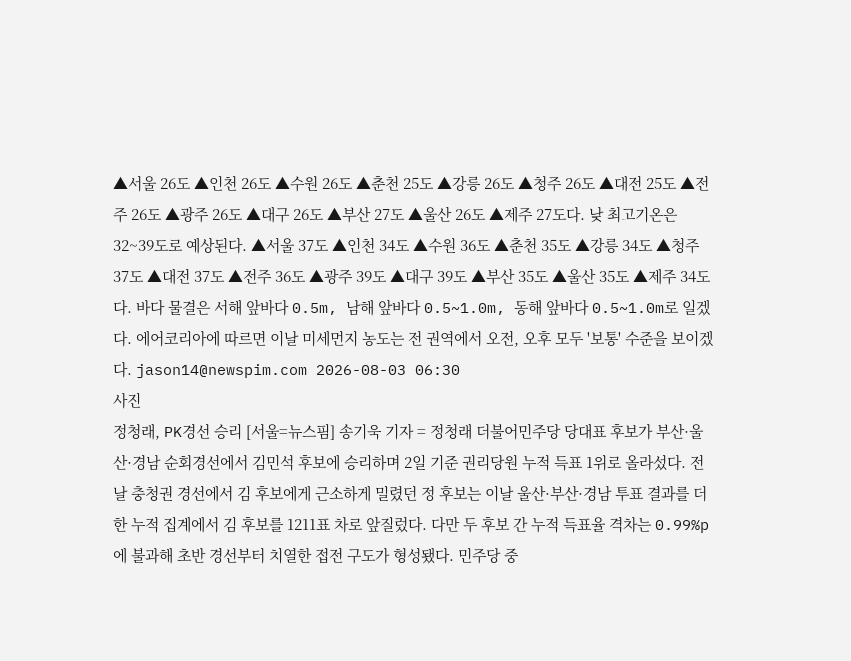▲서울 26도 ▲인천 26도 ▲수원 26도 ▲춘천 25도 ▲강릉 26도 ▲청주 26도 ▲대전 25도 ▲전주 26도 ▲광주 26도 ▲대구 26도 ▲부산 27도 ▲울산 26도 ▲제주 27도다. 낮 최고기온은 32~39도로 예상된다. ▲서울 37도 ▲인천 34도 ▲수원 36도 ▲춘천 35도 ▲강릉 34도 ▲청주 37도 ▲대전 37도 ▲전주 36도 ▲광주 39도 ▲대구 39도 ▲부산 35도 ▲울산 35도 ▲제주 34도다. 바다 물결은 서해 앞바다 0.5m, 남해 앞바다 0.5~1.0m, 동해 앞바다 0.5~1.0m로 일겠다. 에어코리아에 따르면 이날 미세먼지 농도는 전 권역에서 오전, 오후 모두 '보통' 수준을 보이겠다. jason14@newspim.com 2026-08-03 06:30
사진
정청래, PK경선 승리 [서울=뉴스핌] 송기욱 기자 = 정청래 더불어민주당 당대표 후보가 부산·울산·경남 순회경선에서 김민석 후보에 승리하며 2일 기준 권리당원 누적 득표 1위로 올라섰다. 전날 충청권 경선에서 김 후보에게 근소하게 밀렸던 정 후보는 이날 울산·부산·경남 투표 결과를 더한 누적 집계에서 김 후보를 1211표 차로 앞질렀다. 다만 두 후보 간 누적 득표율 격차는 0.99%p에 불과해 초반 경선부터 치열한 접전 구도가 형성됐다. 민주당 중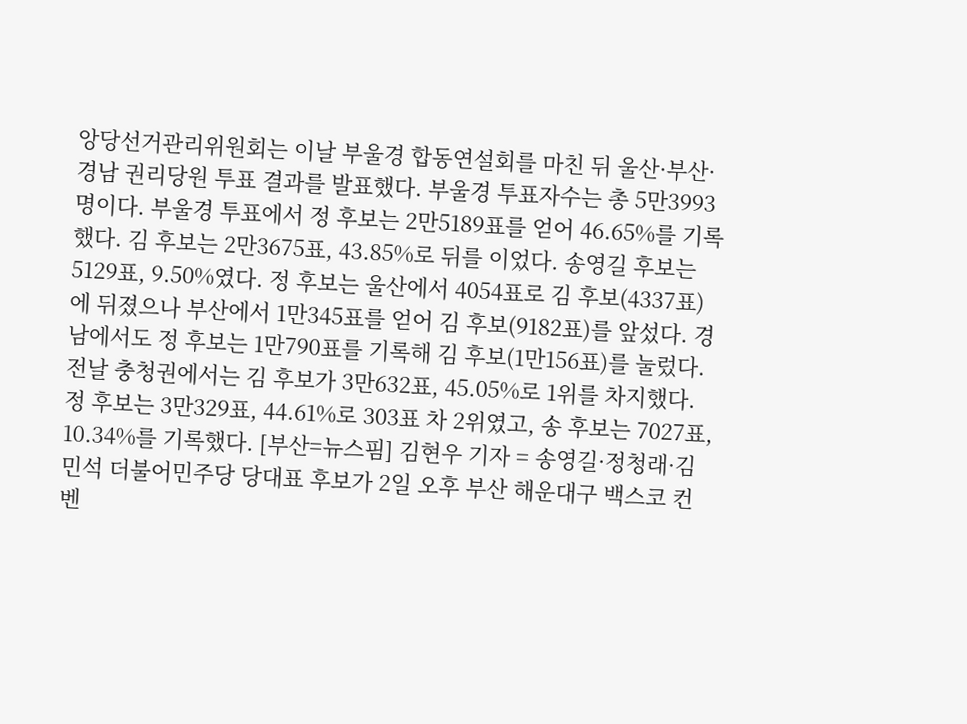앙당선거관리위원회는 이날 부울경 합동연설회를 마친 뒤 울산·부산·경남 권리당원 투표 결과를 발표했다. 부울경 투표자수는 총 5만3993명이다. 부울경 투표에서 정 후보는 2만5189표를 얻어 46.65%를 기록했다. 김 후보는 2만3675표, 43.85%로 뒤를 이었다. 송영길 후보는 5129표, 9.50%였다. 정 후보는 울산에서 4054표로 김 후보(4337표)에 뒤졌으나 부산에서 1만345표를 얻어 김 후보(9182표)를 앞섰다. 경남에서도 정 후보는 1만790표를 기록해 김 후보(1만156표)를 눌렀다. 전날 충청권에서는 김 후보가 3만632표, 45.05%로 1위를 차지했다. 정 후보는 3만329표, 44.61%로 303표 차 2위였고, 송 후보는 7027표, 10.34%를 기록했다. [부산=뉴스핌] 김현우 기자 = 송영길·정청래·김민석 더불어민주당 당대표 후보가 2일 오후 부산 해운대구 백스코 컨벤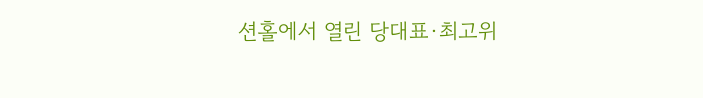션홀에서 열린 당대표·최고위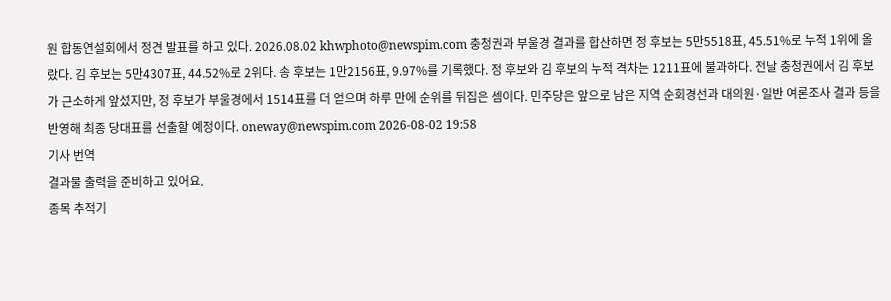원 합동연설회에서 정견 발표를 하고 있다. 2026.08.02 khwphoto@newspim.com 충청권과 부울경 결과를 합산하면 정 후보는 5만5518표, 45.51%로 누적 1위에 올랐다. 김 후보는 5만4307표, 44.52%로 2위다. 송 후보는 1만2156표, 9.97%를 기록했다. 정 후보와 김 후보의 누적 격차는 1211표에 불과하다. 전날 충청권에서 김 후보가 근소하게 앞섰지만, 정 후보가 부울경에서 1514표를 더 얻으며 하루 만에 순위를 뒤집은 셈이다. 민주당은 앞으로 남은 지역 순회경선과 대의원·일반 여론조사 결과 등을 반영해 최종 당대표를 선출할 예정이다. oneway@newspim.com 2026-08-02 19:58
기사 번역
결과물 출력을 준비하고 있어요.
종목 추적기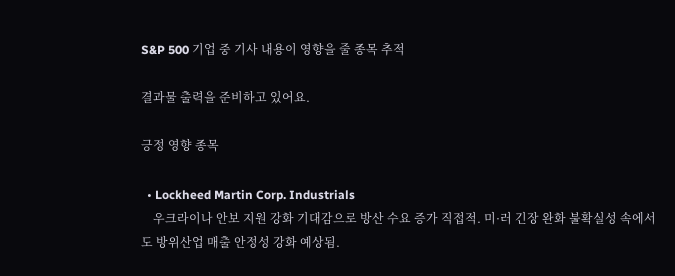S&P 500 기업 중 기사 내용이 영향을 줄 종목 추적

결과물 출력을 준비하고 있어요.

긍정 영향 종목

  • Lockheed Martin Corp. Industrials
    우크라이나 안보 지원 강화 기대감으로 방산 수요 증가 직접적. 미·러 긴장 완화 불확실성 속에서도 방위산업 매출 안정성 강화 예상됨.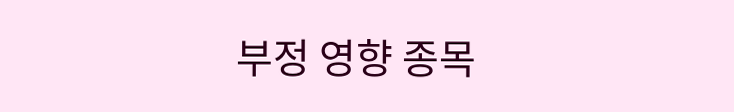부정 영향 종목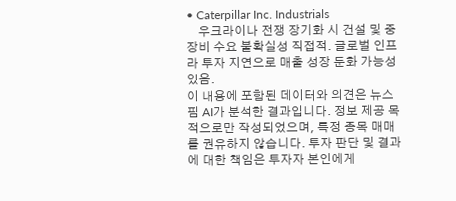• Caterpillar Inc. Industrials
    우크라이나 전쟁 장기화 시 건설 및 중장비 수요 불확실성 직접적. 글로벌 인프라 투자 지연으로 매출 성장 둔화 가능성 있음.
이 내용에 포함된 데이터와 의견은 뉴스핌 AI가 분석한 결과입니다. 정보 제공 목적으로만 작성되었으며, 특정 종목 매매를 권유하지 않습니다. 투자 판단 및 결과에 대한 책임은 투자자 본인에게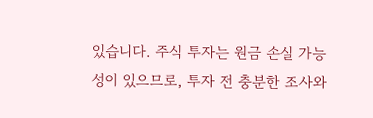있습니다. 주식 투자는 원금 손실 가능성이 있으므로, 투자 전 충분한 조사와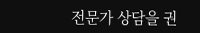전문가 상담을 권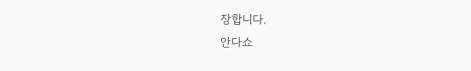장합니다.
안다쇼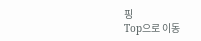핑
Top으로 이동